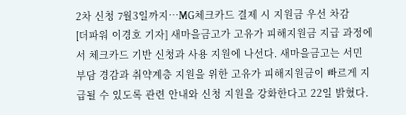2차 신청 7월3일까지…MG체크카드 결제 시 지원금 우선 차감
[더파워 이경호 기자] 새마을금고가 고유가 피해지원금 지급 과정에서 체크카드 기반 신청과 사용 지원에 나선다. 새마을금고는 서민 부담 경감과 취약계층 지원을 위한 고유가 피해지원금이 빠르게 지급될 수 있도록 관련 안내와 신청 지원을 강화한다고 22일 밝혔다.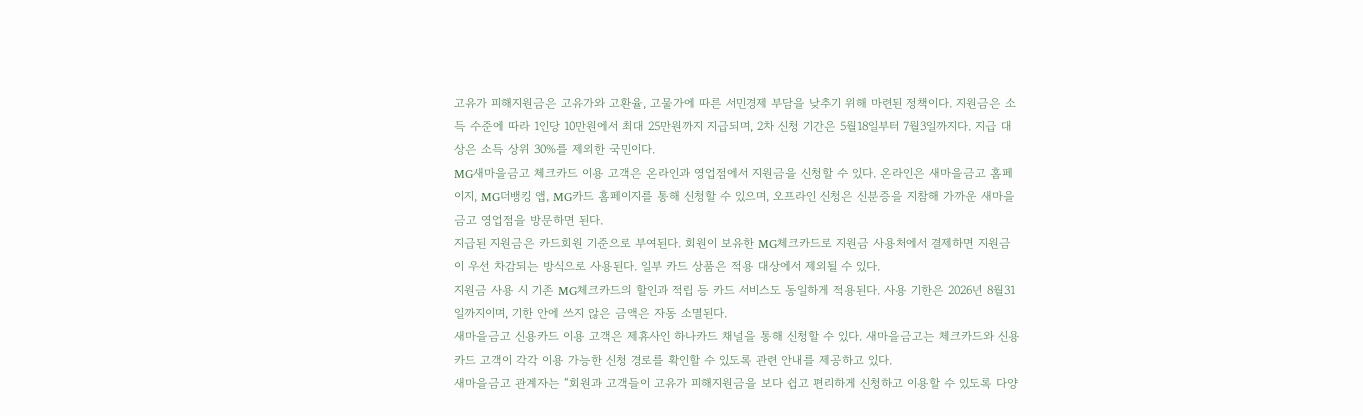고유가 피해지원금은 고유가와 고환율, 고물가에 따른 서민경제 부담을 낮추기 위해 마련된 정책이다. 지원금은 소득 수준에 따라 1인당 10만원에서 최대 25만원까지 지급되며, 2차 신청 기간은 5월18일부터 7월3일까지다. 지급 대상은 소득 상위 30%를 제외한 국민이다.
MG새마을금고 체크카드 이용 고객은 온라인과 영업점에서 지원금을 신청할 수 있다. 온라인은 새마을금고 홈페이지, MG더뱅킹 앱, MG카드 홈페이지를 통해 신청할 수 있으며, 오프라인 신청은 신분증을 지참해 가까운 새마을금고 영업점을 방문하면 된다.
지급된 지원금은 카드회원 기준으로 부여된다. 회원이 보유한 MG체크카드로 지원금 사용처에서 결제하면 지원금이 우선 차감되는 방식으로 사용된다. 일부 카드 상품은 적용 대상에서 제외될 수 있다.
지원금 사용 시 기존 MG체크카드의 할인과 적립 등 카드 서비스도 동일하게 적용된다. 사용 기한은 2026년 8월31일까지이며, 기한 안에 쓰지 않은 금액은 자동 소멸된다.
새마을금고 신용카드 이용 고객은 제휴사인 하나카드 채널을 통해 신청할 수 있다. 새마을금고는 체크카드와 신용카드 고객이 각각 이용 가능한 신청 경로를 확인할 수 있도록 관련 안내를 제공하고 있다.
새마을금고 관계자는 “회원과 고객들이 고유가 피해지원금을 보다 쉽고 편리하게 신청하고 이용할 수 있도록 다양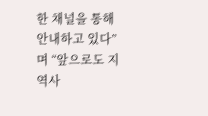한 채널을 통해 안내하고 있다”며 “앞으로도 지역사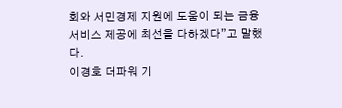회와 서민경제 지원에 도움이 되는 금융서비스 제공에 최선을 다하겠다”고 말했다.
이경호 더파워 기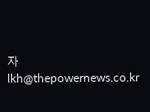자 lkh@thepowernews.co.kr